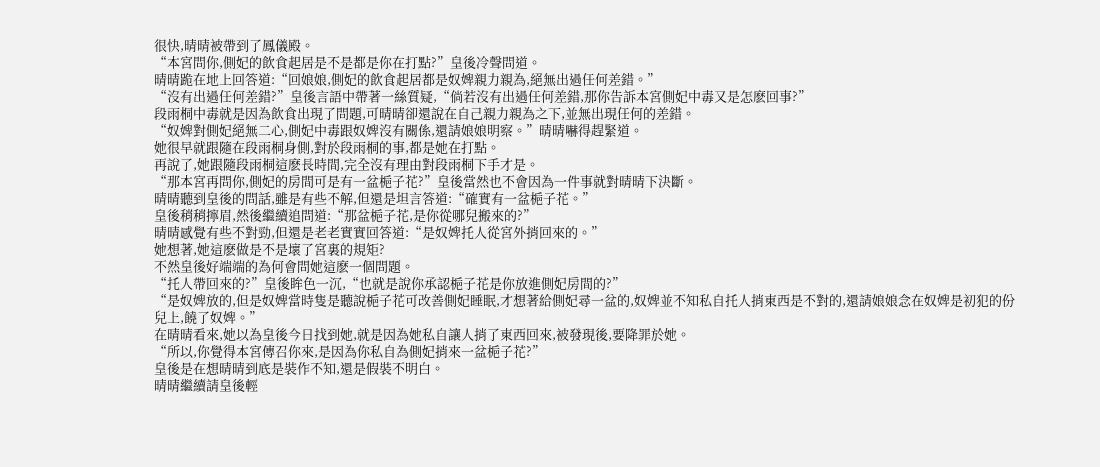很快,晴晴被帶到了鳳儀殿。
“本宮問你,側妃的飲食起居是不是都是你在打點?”皇後冷聲問道。
晴晴跪在地上回答道:“回娘娘,側妃的飲食起居都是奴婢親力親為,絕無出過任何差錯。”
“沒有出過任何差錯?”皇後言語中帶著一絲質疑,“倘若沒有出過任何差錯,那你告訴本宮側妃中毒又是怎麽回事?”
段雨桐中毒就是因為飲食出現了問題,可晴晴卻還說在自己親力親為之下,並無出現任何的差錯。
“奴婢對側妃絕無二心,側妃中毒跟奴婢沒有關係,還請娘娘明察。”晴晴嚇得趕緊道。
她很早就跟隨在段雨桐身側,對於段雨桐的事,都是她在打點。
再說了,她跟隨段雨桐這麽長時間,完全沒有理由對段雨桐下手才是。
“那本宮再問你,側妃的房間可是有一盆梔子花?”皇後當然也不會因為一件事就對晴晴下決斷。
晴晴聽到皇後的問話,雖是有些不解,但還是坦言答道:“確實有一盆梔子花。”
皇後稍稍擰眉,然後繼續追問道:“那盆梔子花,是你從哪兒搬來的?”
晴晴感覺有些不對勁,但還是老老實實回答道:“是奴婢托人從宮外捎回來的。”
她想著,她這麽做是不是壞了宮裏的規矩?
不然皇後好端端的為何會問她這麽一個問題。
“托人帶回來的?”皇後眸色一沉,“也就是說你承認梔子花是你放進側妃房間的?”
“是奴婢放的,但是奴婢當時隻是聽說梔子花可改善側妃睡眠,才想著給側妃尋一盆的,奴婢並不知私自托人捎東西是不對的,還請娘娘念在奴婢是初犯的份兒上,饒了奴婢。”
在晴晴看來,她以為皇後今日找到她,就是因為她私自讓人捎了東西回來,被發現後,要降罪於她。
“所以,你覺得本宮傳召你來,是因為你私自為側妃捎來一盆梔子花?”
皇後是在想晴晴到底是裝作不知,還是假裝不明白。
晴晴繼續請皇後輕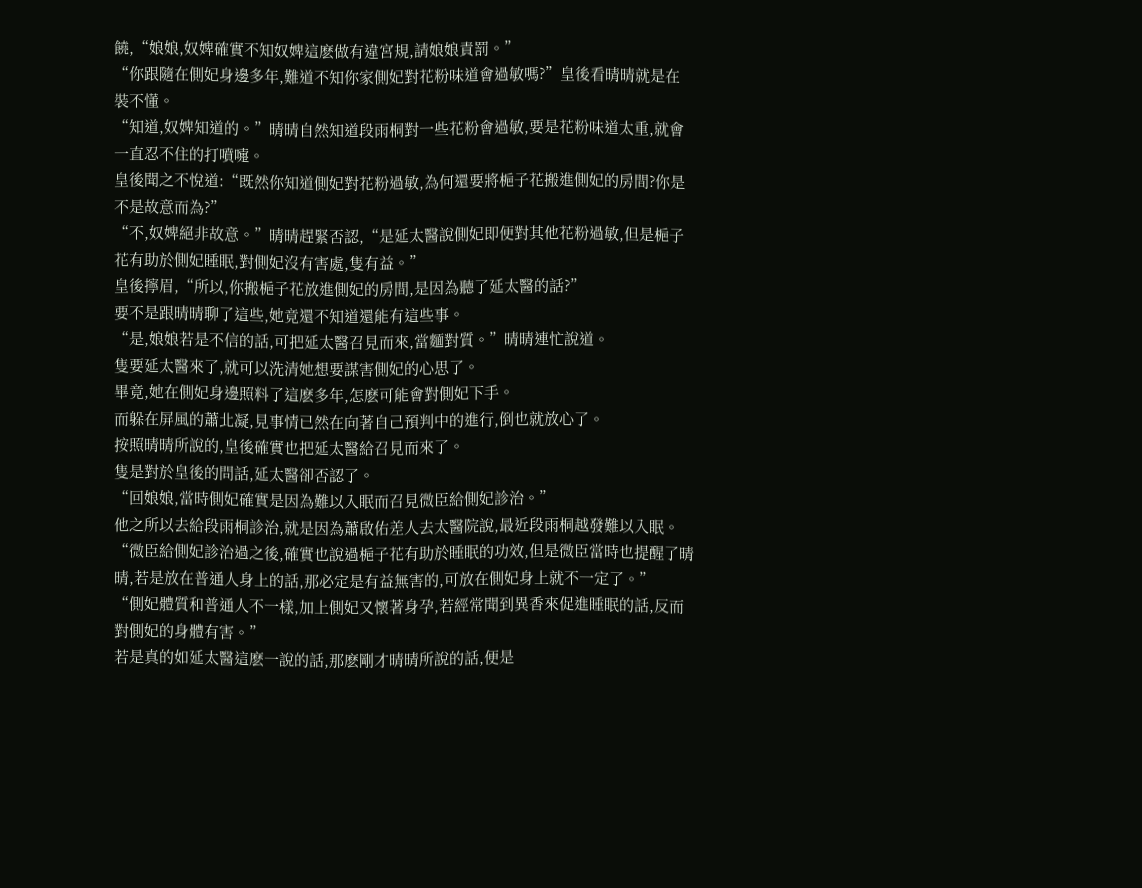饒,“娘娘,奴婢確實不知奴婢這麽做有違宮規,請娘娘責罰。”
“你跟隨在側妃身邊多年,難道不知你家側妃對花粉味道會過敏嗎?”皇後看晴晴就是在裝不懂。
“知道,奴婢知道的。”晴晴自然知道段雨桐對一些花粉會過敏,要是花粉味道太重,就會一直忍不住的打噴嚏。
皇後聞之不悅道:“既然你知道側妃對花粉過敏,為何還要將梔子花搬進側妃的房間?你是不是故意而為?”
“不,奴婢絕非故意。”晴晴趕緊否認,“是延太醫說側妃即便對其他花粉過敏,但是梔子花有助於側妃睡眠,對側妃沒有害處,隻有益。”
皇後擰眉,“所以,你搬梔子花放進側妃的房間,是因為聽了延太醫的話?”
要不是跟晴晴聊了這些,她竟還不知道還能有這些事。
“是,娘娘若是不信的話,可把延太醫召見而來,當麵對質。”晴晴連忙說道。
隻要延太醫來了,就可以洗清她想要謀害側妃的心思了。
畢竟,她在側妃身邊照料了這麽多年,怎麽可能會對側妃下手。
而躲在屏風的蕭北凝,見事情已然在向著自己預判中的進行,倒也就放心了。
按照晴晴所說的,皇後確實也把延太醫給召見而來了。
隻是對於皇後的問話,延太醫卻否認了。
“回娘娘,當時側妃確實是因為難以入眠而召見微臣給側妃診治。”
他之所以去給段雨桐診治,就是因為蕭啟佑差人去太醫院說,最近段雨桐越發難以入眠。
“微臣給側妃診治過之後,確實也說過梔子花有助於睡眠的功效,但是微臣當時也提醒了晴晴,若是放在普通人身上的話,那必定是有益無害的,可放在側妃身上就不一定了。”
“側妃體質和普通人不一樣,加上側妃又懷著身孕,若經常聞到異香來促進睡眠的話,反而對側妃的身體有害。”
若是真的如延太醫這麽一說的話,那麽剛才晴晴所說的話,便是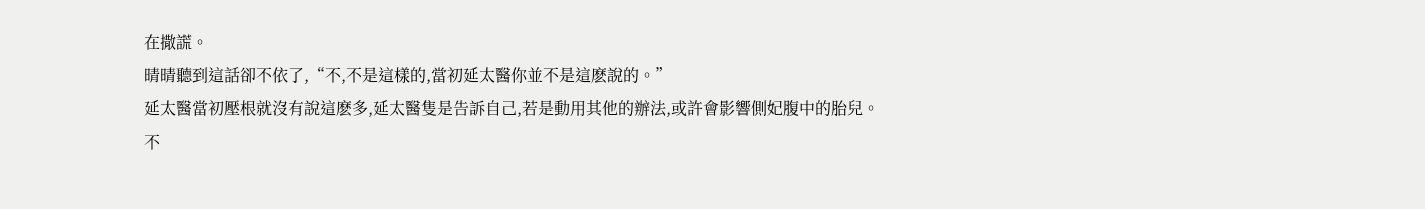在撒謊。
晴晴聽到這話卻不依了,“不,不是這樣的,當初延太醫你並不是這麽說的。”
延太醫當初壓根就沒有說這麽多,延太醫隻是告訴自己,若是動用其他的辦法,或許會影響側妃腹中的胎兒。
不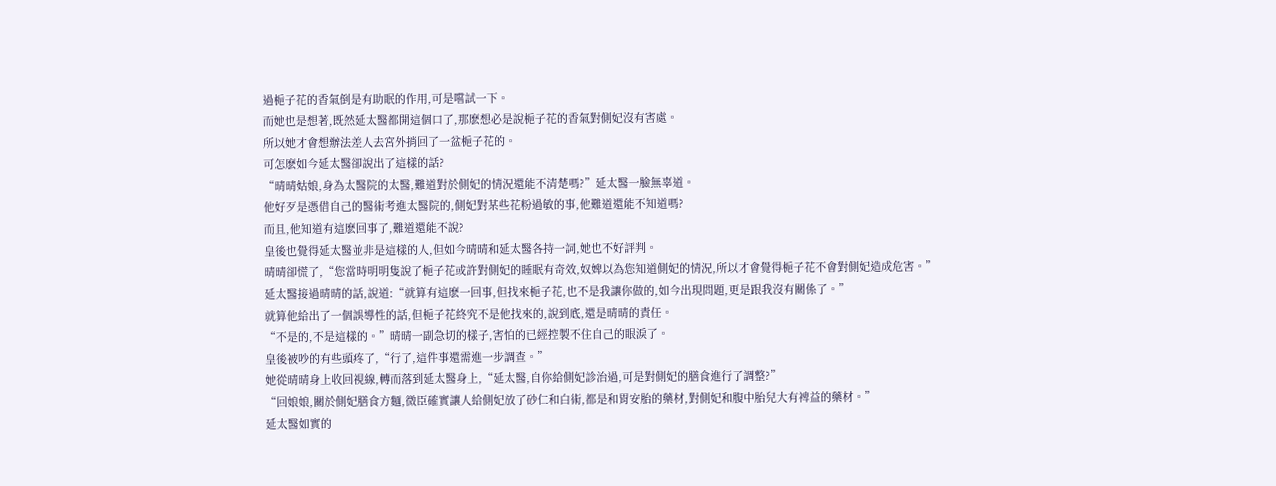過梔子花的香氣倒是有助眠的作用,可是嚐試一下。
而她也是想著,既然延太醫都開這個口了,那麽想必是說梔子花的香氣對側妃沒有害處。
所以她才會想辦法差人去宮外捎回了一盆梔子花的。
可怎麽如今延太醫卻說出了這樣的話?
“晴晴姑娘,身為太醫院的太醫,難道對於側妃的情況還能不清楚嗎?”延太醫一臉無辜道。
他好歹是憑借自己的醫術考進太醫院的,側妃對某些花粉過敏的事,他難道還能不知道嗎?
而且,他知道有這麽回事了,難道還能不說?
皇後也覺得延太醫並非是這樣的人,但如今晴晴和延太醫各持一詞,她也不好評判。
晴晴卻慌了,“您當時明明隻說了梔子花或許對側妃的睡眠有奇效,奴婢以為您知道側妃的情況,所以才會覺得梔子花不會對側妃造成危害。”
延太醫接過晴晴的話,說道:“就算有這麽一回事,但找來梔子花,也不是我讓你做的,如今出現問題,更是跟我沒有關係了。”
就算他給出了一個誤導性的話,但梔子花終究不是他找來的,說到底,還是晴晴的責任。
“不是的,不是這樣的。”晴晴一副急切的樣子,害怕的已經控製不住自己的眼淚了。
皇後被吵的有些頭疼了,“行了,這件事還需進一步調查。”
她從晴晴身上收回視線,轉而落到延太醫身上,“延太醫,自你給側妃診治過,可是對側妃的膳食進行了調整?”
“回娘娘,關於側妃膳食方麵,微臣確實讓人給側妃放了砂仁和白術,都是和胃安胎的藥材,對側妃和腹中胎兒大有裨益的藥材。”
延太醫如實的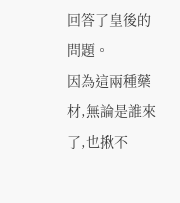回答了皇後的問題。
因為這兩種藥材,無論是誰來了,也揪不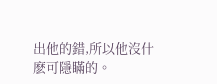出他的錯,所以他沒什麽可隱瞞的。